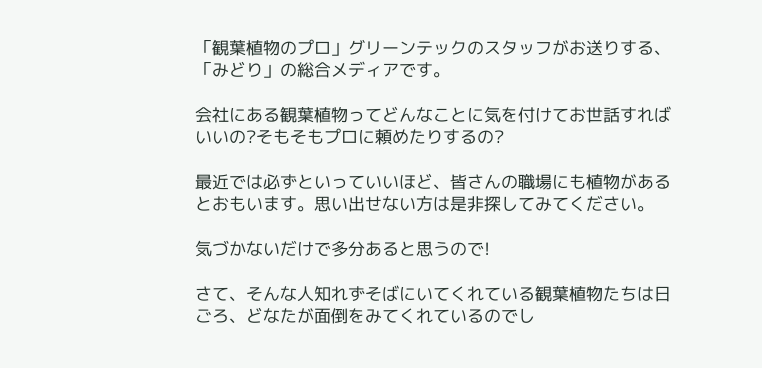「観葉植物のプロ」グリーンテックのスタッフがお送りする、「みどり」の総合メディアです。

会社にある観葉植物ってどんなことに気を付けてお世話すればいいの?そもそもプロに頼めたりするの?

最近では必ずといっていいほど、皆さんの職場にも植物があるとおもいます。思い出せない方は是非探してみてください。

気づかないだけで多分あると思うので!

さて、そんな人知れずそばにいてくれている観葉植物たちは日ごろ、どなたが面倒をみてくれているのでし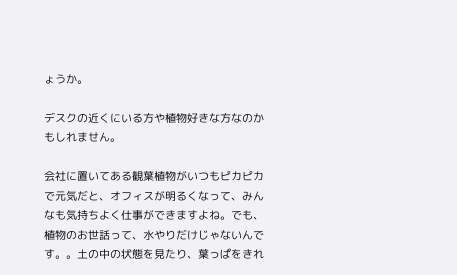ょうか。

デスクの近くにいる方や植物好きな方なのかもしれません。

会社に置いてある観葉植物がいつもピカピカで元気だと、オフィスが明るくなって、みんなも気持ちよく仕事ができますよね。でも、植物のお世話って、水やりだけじゃないんです。。土の中の状態を見たり、葉っぱをきれ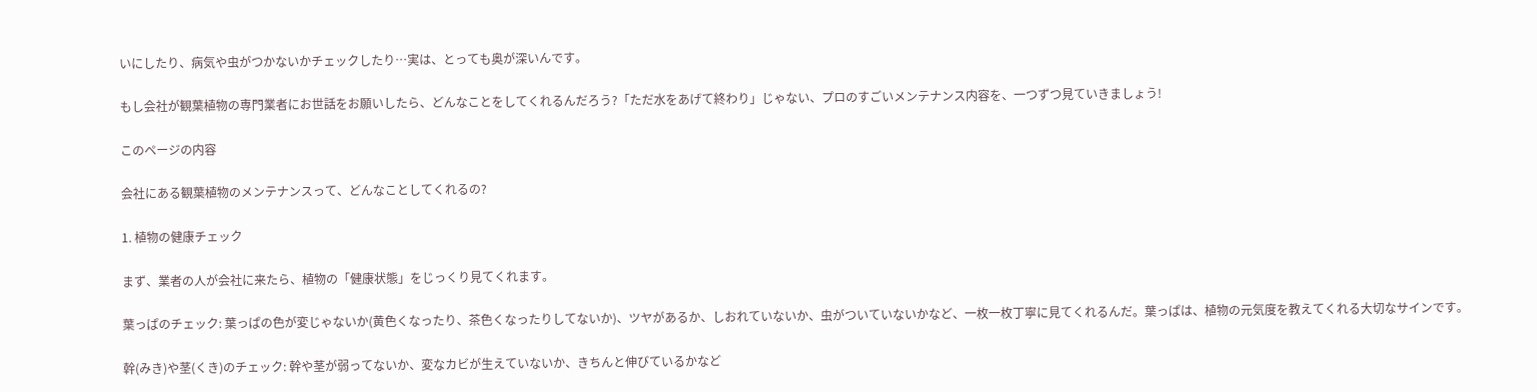いにしたり、病気や虫がつかないかチェックしたり…実は、とっても奥が深いんです。

もし会社が観葉植物の専門業者にお世話をお願いしたら、どんなことをしてくれるんだろう?「ただ水をあげて終わり」じゃない、プロのすごいメンテナンス内容を、一つずつ見ていきましょう!

このページの内容

会社にある観葉植物のメンテナンスって、どんなことしてくれるの?

1. 植物の健康チェック

まず、業者の人が会社に来たら、植物の「健康状態」をじっくり見てくれます。

葉っぱのチェック: 葉っぱの色が変じゃないか(黄色くなったり、茶色くなったりしてないか)、ツヤがあるか、しおれていないか、虫がついていないかなど、一枚一枚丁寧に見てくれるんだ。葉っぱは、植物の元気度を教えてくれる大切なサインです。

幹(みき)や茎(くき)のチェック: 幹や茎が弱ってないか、変なカビが生えていないか、きちんと伸びているかなど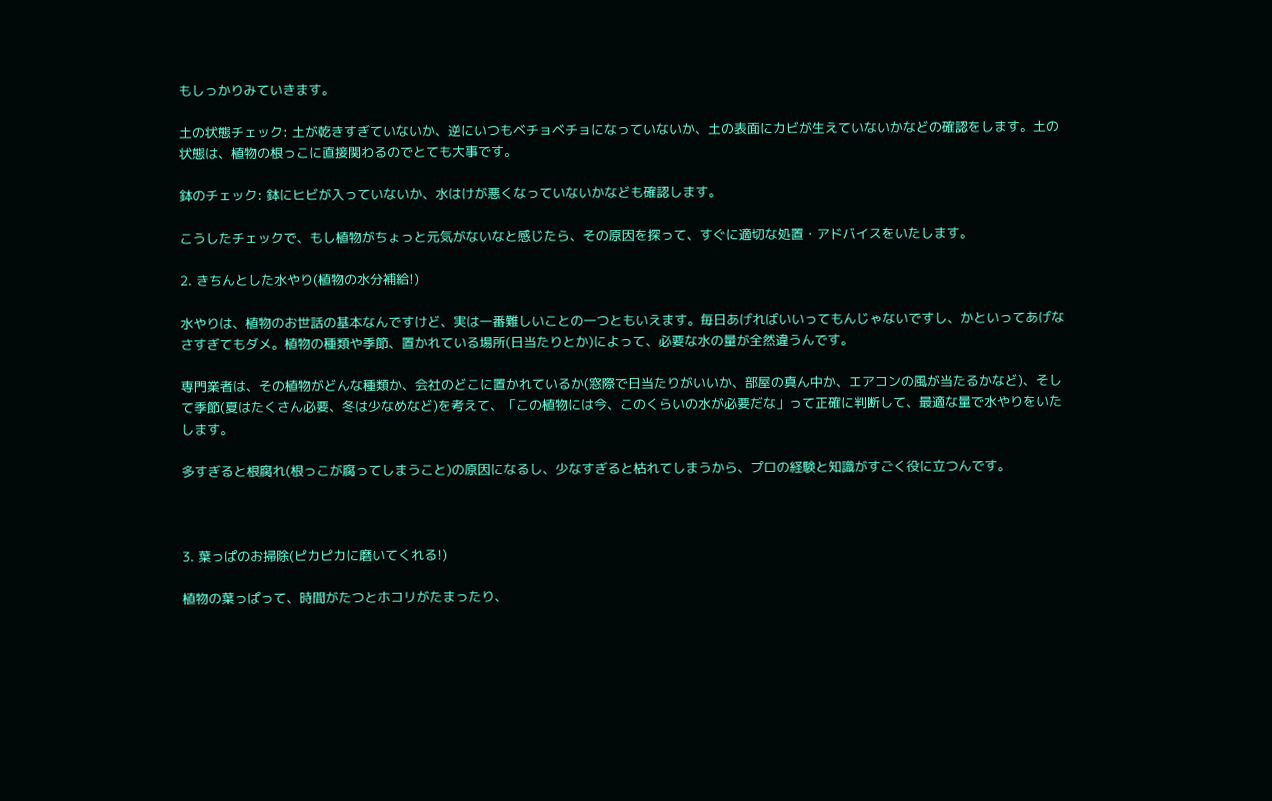もしっかりみていきます。

土の状態チェック: 土が乾きすぎていないか、逆にいつもベチョベチョになっていないか、土の表面にカビが生えていないかなどの確認をします。土の状態は、植物の根っこに直接関わるのでとても大事です。

鉢のチェック: 鉢にヒビが入っていないか、水はけが悪くなっていないかなども確認します。

こうしたチェックで、もし植物がちょっと元気がないなと感じたら、その原因を探って、すぐに適切な処置・アドバイスをいたします。

2. きちんとした水やり(植物の水分補給!)

水やりは、植物のお世話の基本なんですけど、実は一番難しいことの一つともいえます。毎日あげればいいってもんじゃないですし、かといってあげなさすぎてもダメ。植物の種類や季節、置かれている場所(日当たりとか)によって、必要な水の量が全然違うんです。

専門業者は、その植物がどんな種類か、会社のどこに置かれているか(窓際で日当たりがいいか、部屋の真ん中か、エアコンの風が当たるかなど)、そして季節(夏はたくさん必要、冬は少なめなど)を考えて、「この植物には今、このくらいの水が必要だな」って正確に判断して、最適な量で水やりをいたします。

多すぎると根腐れ(根っこが腐ってしまうこと)の原因になるし、少なすぎると枯れてしまうから、プロの経験と知識がすごく役に立つんです。



3. 葉っぱのお掃除(ピカピカに磨いてくれる!)

植物の葉っぱって、時間がたつとホコリがたまったり、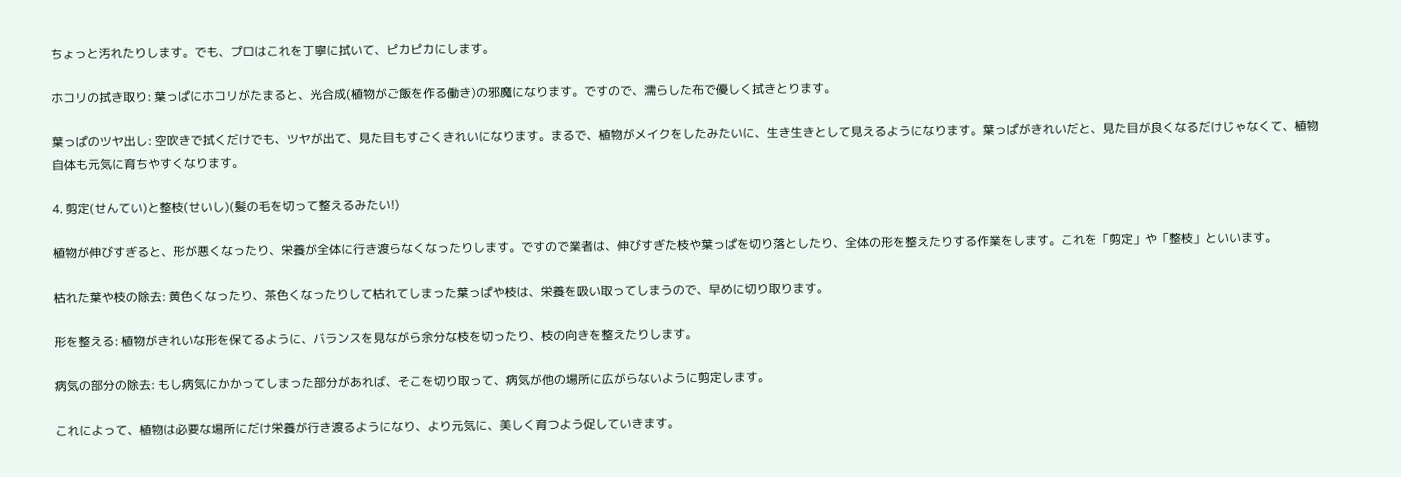ちょっと汚れたりします。でも、プロはこれを丁寧に拭いて、ピカピカにします。

ホコリの拭き取り: 葉っぱにホコリがたまると、光合成(植物がご飯を作る働き)の邪魔になります。ですので、濡らした布で優しく拭きとります。

葉っぱのツヤ出し: 空吹きで拭くだけでも、ツヤが出て、見た目もすごくきれいになります。まるで、植物がメイクをしたみたいに、生き生きとして見えるようになります。葉っぱがきれいだと、見た目が良くなるだけじゃなくて、植物自体も元気に育ちやすくなります。

4. 剪定(せんてい)と整枝(せいし)(髪の毛を切って整えるみたい!)

植物が伸びすぎると、形が悪くなったり、栄養が全体に行き渡らなくなったりします。ですので業者は、伸びすぎた枝や葉っぱを切り落としたり、全体の形を整えたりする作業をします。これを「剪定」や「整枝」といいます。

枯れた葉や枝の除去: 黄色くなったり、茶色くなったりして枯れてしまった葉っぱや枝は、栄養を吸い取ってしまうので、早めに切り取ります。

形を整える: 植物がきれいな形を保てるように、バランスを見ながら余分な枝を切ったり、枝の向きを整えたりします。

病気の部分の除去: もし病気にかかってしまった部分があれば、そこを切り取って、病気が他の場所に広がらないように剪定します。

これによって、植物は必要な場所にだけ栄養が行き渡るようになり、より元気に、美しく育つよう促していきます。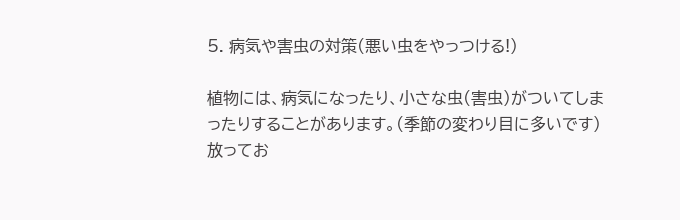5. 病気や害虫の対策(悪い虫をやっつける!)

植物には、病気になったり、小さな虫(害虫)がついてしまったりすることがあります。(季節の変わり目に多いです)放ってお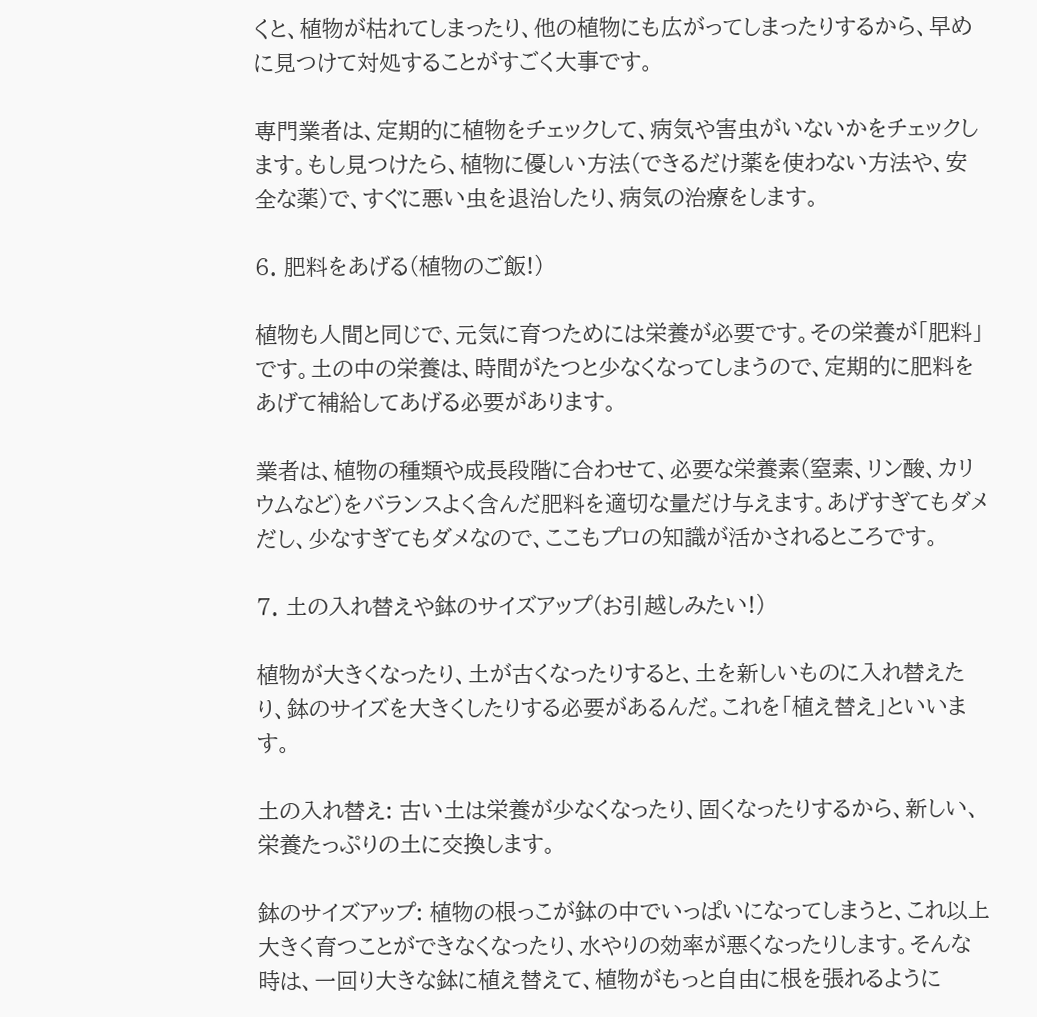くと、植物が枯れてしまったり、他の植物にも広がってしまったりするから、早めに見つけて対処することがすごく大事です。

専門業者は、定期的に植物をチェックして、病気や害虫がいないかをチェックします。もし見つけたら、植物に優しい方法(できるだけ薬を使わない方法や、安全な薬)で、すぐに悪い虫を退治したり、病気の治療をします。

6. 肥料をあげる(植物のご飯!)

植物も人間と同じで、元気に育つためには栄養が必要です。その栄養が「肥料」です。土の中の栄養は、時間がたつと少なくなってしまうので、定期的に肥料をあげて補給してあげる必要があります。

業者は、植物の種類や成長段階に合わせて、必要な栄養素(窒素、リン酸、カリウムなど)をバランスよく含んだ肥料を適切な量だけ与えます。あげすぎてもダメだし、少なすぎてもダメなので、ここもプロの知識が活かされるところです。

7. 土の入れ替えや鉢のサイズアップ(お引越しみたい!)

植物が大きくなったり、土が古くなったりすると、土を新しいものに入れ替えたり、鉢のサイズを大きくしたりする必要があるんだ。これを「植え替え」といいます。

土の入れ替え: 古い土は栄養が少なくなったり、固くなったりするから、新しい、栄養たっぷりの土に交換します。

鉢のサイズアップ: 植物の根っこが鉢の中でいっぱいになってしまうと、これ以上大きく育つことができなくなったり、水やりの効率が悪くなったりします。そんな時は、一回り大きな鉢に植え替えて、植物がもっと自由に根を張れるように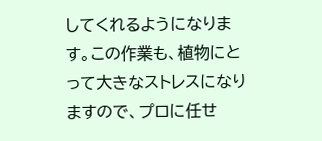してくれるようになります。この作業も、植物にとって大きなストレスになりますので、プロに任せ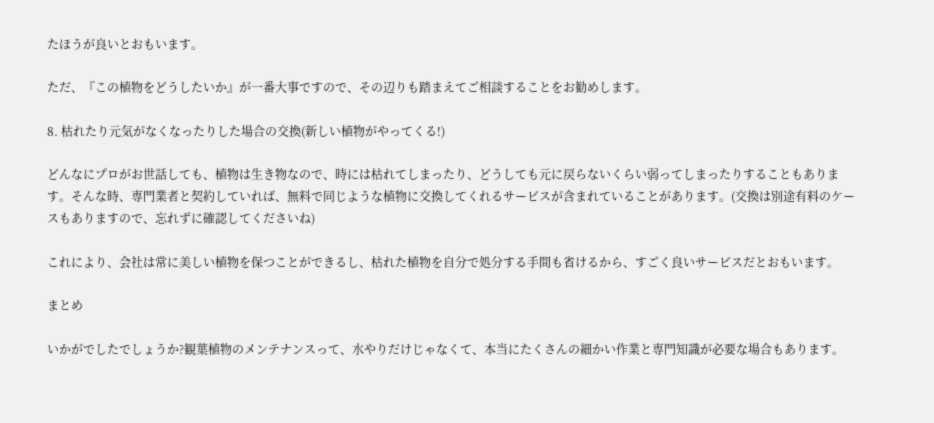たほうが良いとおもいます。

ただ、『この植物をどうしたいか』が一番大事ですので、その辺りも踏まえてご相談することをお勧めします。

8. 枯れたり元気がなくなったりした場合の交換(新しい植物がやってくる!)

どんなにプロがお世話しても、植物は生き物なので、時には枯れてしまったり、どうしても元に戻らないくらい弱ってしまったりすることもあります。そんな時、専門業者と契約していれば、無料で同じような植物に交換してくれるサービスが含まれていることがあります。(交換は別途有料のケースもありますので、忘れずに確認してくださいね)

これにより、会社は常に美しい植物を保つことができるし、枯れた植物を自分で処分する手間も省けるから、すごく良いサービスだとおもいます。

まとめ

いかがでしたでしょうか?観葉植物のメンテナンスって、水やりだけじゃなくて、本当にたくさんの細かい作業と専門知識が必要な場合もあります。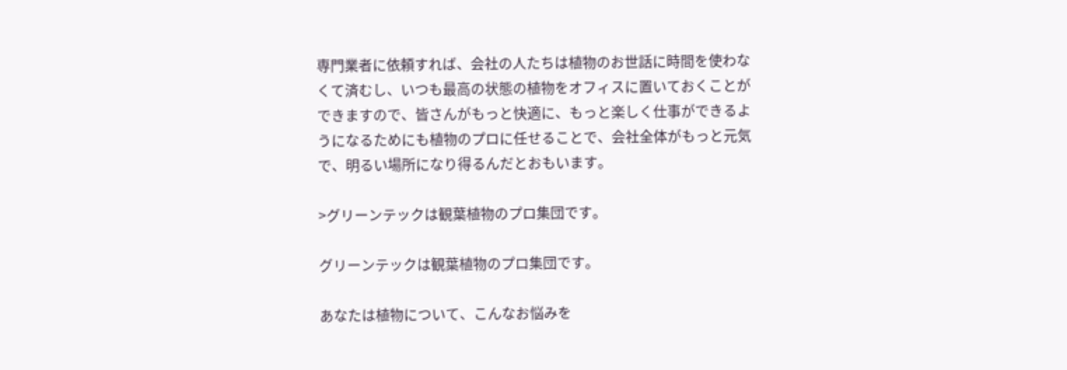専門業者に依頼すれば、会社の人たちは植物のお世話に時間を使わなくて済むし、いつも最高の状態の植物をオフィスに置いておくことができますので、皆さんがもっと快適に、もっと楽しく仕事ができるようになるためにも植物のプロに任せることで、会社全体がもっと元気で、明るい場所になり得るんだとおもいます。

>グリーンテックは観葉植物のプロ集団です。

グリーンテックは観葉植物のプロ集団です。

あなたは植物について、こんなお悩みを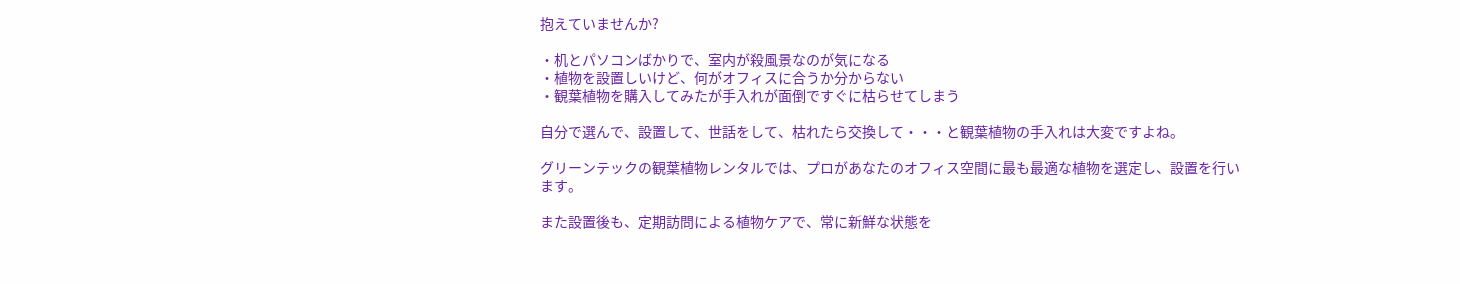抱えていませんか?

・机とパソコンばかりで、室内が殺風景なのが気になる
・植物を設置しいけど、何がオフィスに合うか分からない
・観葉植物を購入してみたが手入れが面倒ですぐに枯らせてしまう

自分で選んで、設置して、世話をして、枯れたら交換して・・・と観葉植物の手入れは大変ですよね。

グリーンテックの観葉植物レンタルでは、プロがあなたのオフィス空間に最も最適な植物を選定し、設置を行います。

また設置後も、定期訪問による植物ケアで、常に新鮮な状態を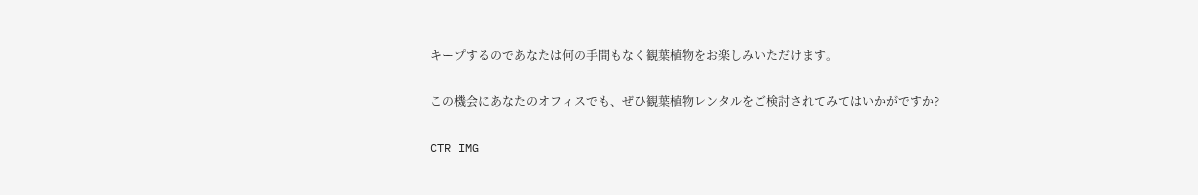キープするのであなたは何の手間もなく観葉植物をお楽しみいただけます。

この機会にあなたのオフィスでも、ぜひ観葉植物レンタルをご検討されてみてはいかがですか?

CTR IMG